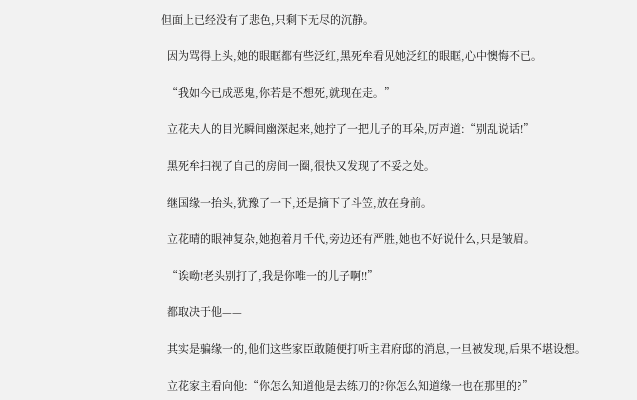但面上已经没有了悲色,只剩下无尽的沉静。

  因为骂得上头,她的眼眶都有些泛红,黑死牟看见她泛红的眼眶,心中懊悔不已。

  “我如今已成恶鬼,你若是不想死,就现在走。”

  立花夫人的目光瞬间幽深起来,她拧了一把儿子的耳朵,厉声道:“别乱说话!”

  黑死牟扫视了自己的房间一圈,很快又发现了不妥之处。

  继国缘一抬头,犹豫了一下,还是摘下了斗笠,放在身前。

  立花晴的眼神复杂,她抱着月千代,旁边还有严胜,她也不好说什么,只是皱眉。

  “诶呦!老头别打了,我是你唯一的儿子啊!!”

  都取决于他——

  其实是骗缘一的,他们这些家臣敢随便打听主君府邸的消息,一旦被发现,后果不堪设想。

  立花家主看向他:“你怎么知道他是去练刀的?你怎么知道缘一也在那里的?”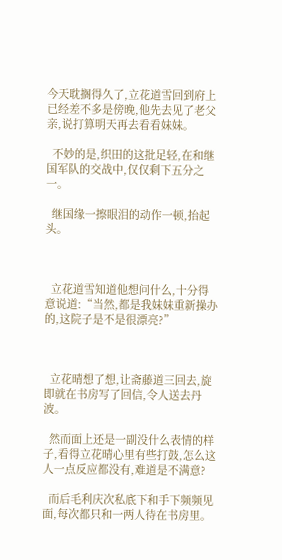今天耽搁得久了,立花道雪回到府上已经差不多是傍晚,他先去见了老父亲,说打算明天再去看看妹妹。

  不妙的是,织田的这批足轻,在和继国军队的交战中,仅仅剩下五分之一。

  继国缘一擦眼泪的动作一顿,抬起头。



  立花道雪知道他想问什么,十分得意说道:“当然,都是我妹妹重新操办的,这院子是不是很漂亮?”



  立花晴想了想,让斋藤道三回去,旋即就在书房写了回信,令人送去丹波。

  然而面上还是一副没什么表情的样子,看得立花晴心里有些打鼓,怎么这人一点反应都没有,难道是不满意?

  而后毛利庆次私底下和手下频频见面,每次都只和一两人待在书房里。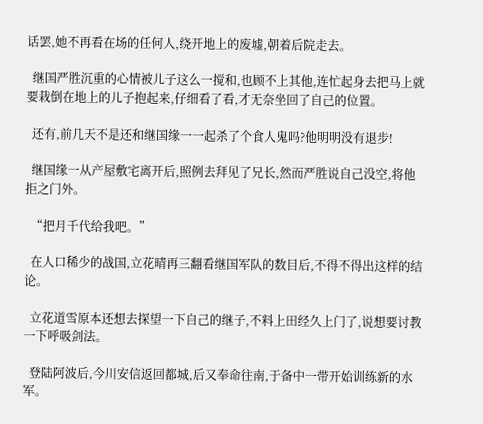话罢,她不再看在场的任何人,绕开地上的废墟,朝着后院走去。

  继国严胜沉重的心情被儿子这么一搅和,也顾不上其他,连忙起身去把马上就要栽倒在地上的儿子抱起来,仔细看了看,才无奈坐回了自己的位置。

  还有,前几天不是还和继国缘一一起杀了个食人鬼吗?他明明没有退步!

  继国缘一从产屋敷宅离开后,照例去拜见了兄长,然而严胜说自己没空,将他拒之门外。

  “把月千代给我吧。”

  在人口稀少的战国,立花晴再三翻看继国军队的数目后,不得不得出这样的结论。

  立花道雪原本还想去探望一下自己的继子,不料上田经久上门了,说想要讨教一下呼吸剑法。

  登陆阿波后,今川安信返回都城,后又奉命往南,于备中一带开始训练新的水军。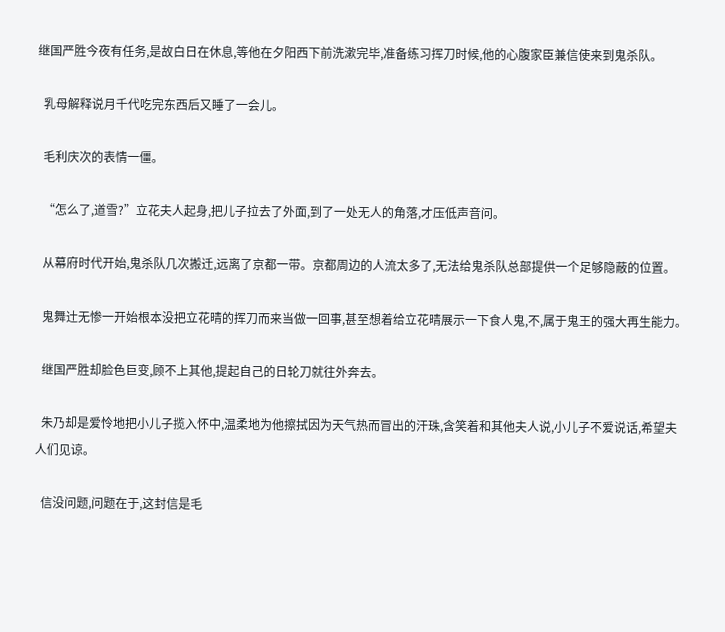继国严胜今夜有任务,是故白日在休息,等他在夕阳西下前洗漱完毕,准备练习挥刀时候,他的心腹家臣兼信使来到鬼杀队。

  乳母解释说月千代吃完东西后又睡了一会儿。

  毛利庆次的表情一僵。

  “怎么了,道雪?”立花夫人起身,把儿子拉去了外面,到了一处无人的角落,才压低声音问。

  从幕府时代开始,鬼杀队几次搬迁,远离了京都一带。京都周边的人流太多了,无法给鬼杀队总部提供一个足够隐蔽的位置。

  鬼舞辻无惨一开始根本没把立花晴的挥刀而来当做一回事,甚至想着给立花晴展示一下食人鬼,不,属于鬼王的强大再生能力。

  继国严胜却脸色巨变,顾不上其他,提起自己的日轮刀就往外奔去。

  朱乃却是爱怜地把小儿子揽入怀中,温柔地为他擦拭因为天气热而冒出的汗珠,含笑着和其他夫人说,小儿子不爱说话,希望夫人们见谅。

  信没问题,问题在于,这封信是毛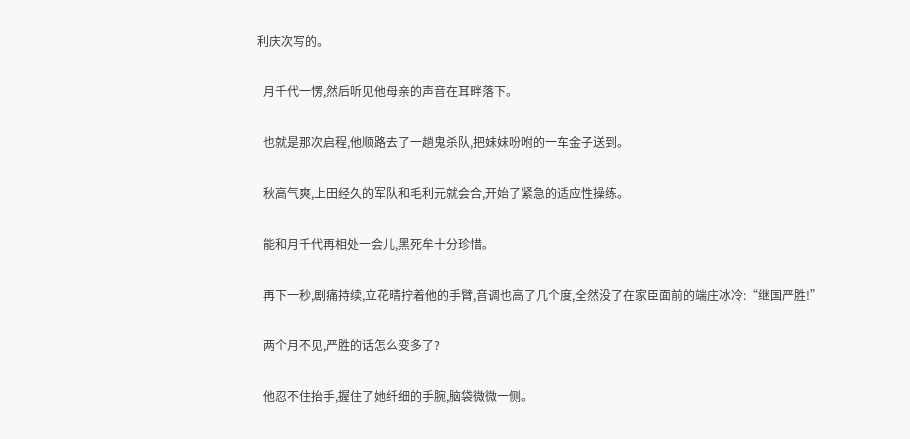利庆次写的。

  月千代一愣,然后听见他母亲的声音在耳畔落下。

  也就是那次启程,他顺路去了一趟鬼杀队,把妹妹吩咐的一车金子送到。

  秋高气爽,上田经久的军队和毛利元就会合,开始了紧急的适应性操练。

  能和月千代再相处一会儿,黑死牟十分珍惜。

  再下一秒,剧痛持续,立花晴拧着他的手臂,音调也高了几个度,全然没了在家臣面前的端庄冰冷:“继国严胜!”

  两个月不见,严胜的话怎么变多了?

  他忍不住抬手,握住了她纤细的手腕,脑袋微微一侧。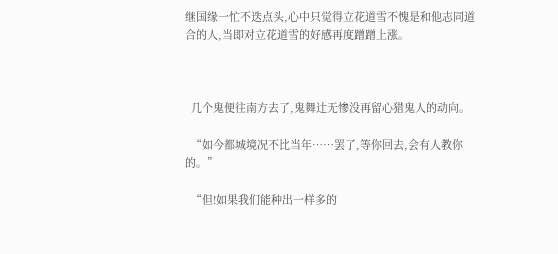继国缘一忙不迭点头,心中只觉得立花道雪不愧是和他志同道合的人,当即对立花道雪的好感再度蹭蹭上涨。



  几个鬼便往南方去了,鬼舞辻无惨没再留心猎鬼人的动向。

  “如今都城境况不比当年……罢了,等你回去,会有人教你的。”

  “但!如果我们能种出一样多的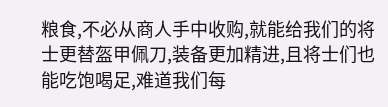粮食,不必从商人手中收购,就能给我们的将士更替盔甲佩刀,装备更加精进,且将士们也能吃饱喝足,难道我们每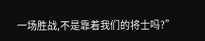一场胜战,不是靠着我们的将士吗?”